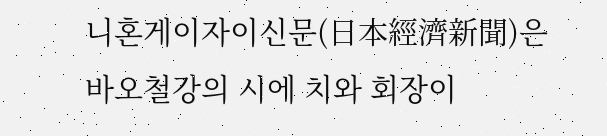니혼게이자이신문(日本經濟新聞)은 바오철강의 시에 치와 회장이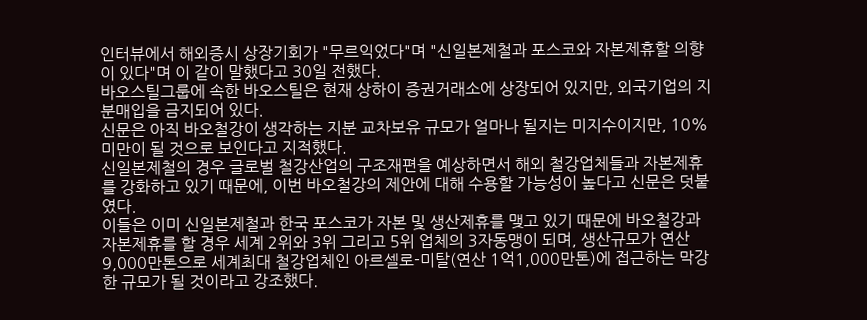인터뷰에서 해외증시 상장기회가 "무르익었다"며 "신일본제철과 포스코와 자본제휴할 의향이 있다"며 이 같이 말했다고 30일 전했다.
바오스틸그룹에 속한 바오스틸은 현재 상하이 증권거래소에 상장되어 있지만, 외국기업의 지분매입을 금지되어 있다.
신문은 아직 바오철강이 생각하는 지분 교차보유 규모가 얼마나 될지는 미지수이지만, 10% 미만이 될 것으로 보인다고 지적했다.
신일본제철의 경우 글로벌 철강산업의 구조재편을 예상하면서 해외 철강업체들과 자본제휴를 강화하고 있기 때문에, 이번 바오철강의 제안에 대해 수용할 가능성이 높다고 신문은 덧붙였다.
이들은 이미 신일본제철과 한국 포스코가 자본 및 생산제휴를 맺고 있기 때문에 바오철강과 자본제휴를 할 경우 세계 2위와 3위 그리고 5위 업체의 3자동맹이 되며, 생산규모가 연산 9,000만톤으로 세계최대 철강업체인 아르셀로-미탈(연산 1억1,000만톤)에 접근하는 막강한 규모가 될 것이라고 강조했다.